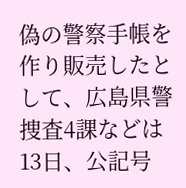偽の警察手帳を作り販売したとして、広島県警捜査4課などは13日、公記号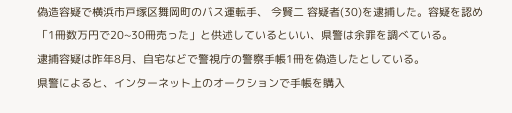偽造容疑で横浜市戸塚区舞岡町のバス運転手、 今賢二 容疑者(30)を逮捕した。容疑を認め「1冊数万円で20~30冊売った」と供述しているといい、県警は余罪を調べている。
逮捕容疑は昨年8月、自宅などで警視庁の警察手帳1冊を偽造したとしている。
県警によると、インターネット上のオークションで手帳を購入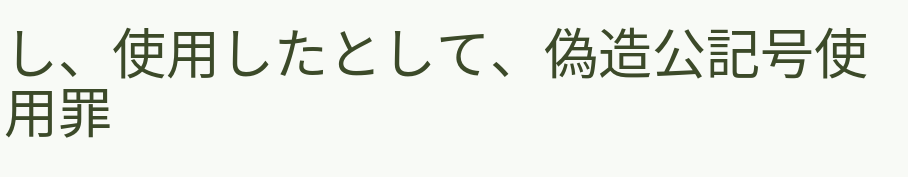し、使用したとして、偽造公記号使用罪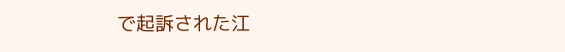で起訴された江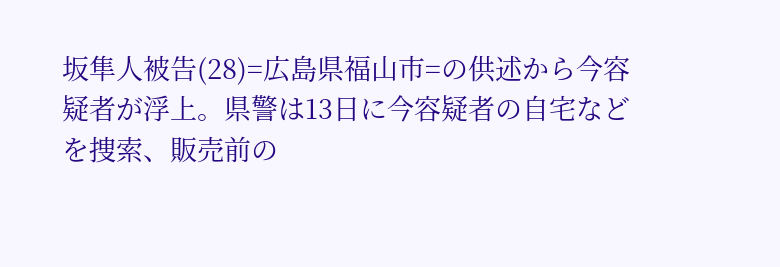坂隼人被告(28)=広島県福山市=の供述から今容疑者が浮上。県警は13日に今容疑者の自宅などを捜索、販売前の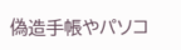偽造手帳やパソコ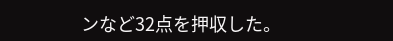ンなど32点を押収した。